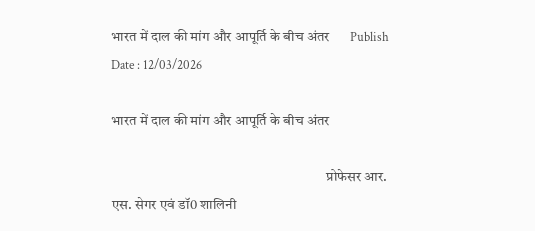भारत में दाल की मांग और आपूर्ति के बीच अंतर      Publish Date : 12/03/2026

भारत में दाल की मांग और आपूर्ति के बीच अंतर

                                                                           प्रोफेसर आर. एस. सेगर एवं डॉ0 शालिनी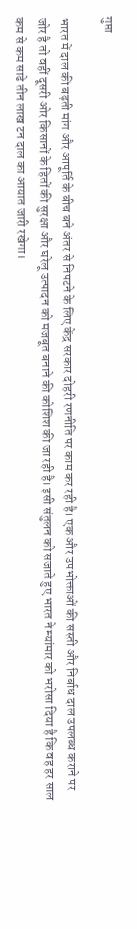गुप्ता

भारत में दाल की बढ़ती मांग और आपूर्ति के बीच बने अंतर से निपटने के लिए केंद्र सरकार दोहरी रणनीति पर काम कर रही है। एक और उपभोक्ताओं की सस्ती और निर्बाध दाल उपलब्ध कराने पर जोर है तो वहीं दूसरी ओर किसानों के हितों की सुरक्षा और घरेलू उत्पादन को मजबूत बनाने की कोशिश की जा रही है। इसी संतुलन को सजाते हुए भारत ने म्यांमार को भरोसा दिया है कि वह हर साल कम से कम साढे तीन लाख टन दाल का आयात जारी रखेगा।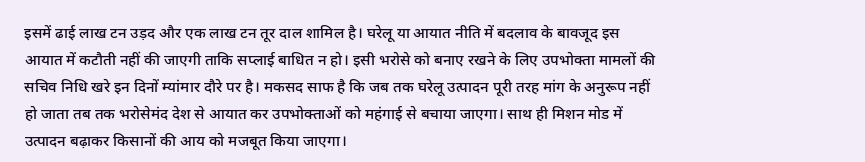इसमें ढाई लाख टन उड़द और एक लाख टन तूर दाल शामिल है। घरेलू या आयात नीति में बदलाव के बावजूद इस आयात में कटौती नहीं की जाएगी ताकि सप्लाई बाधित न हो। इसी भरोसे को बनाए रखने के लिए उपभोक्ता मामलों की सचिव निधि खरे इन दिनों म्यांमार दौरे पर है। मकसद साफ है कि जब तक घरेलू उत्पादन पूरी तरह मांग के अनुरूप नहीं हो जाता तब तक भरोसेमंद देश से आयात कर उपभोक्ताओं को महंगाई से बचाया जाएगा। साथ ही मिशन मोड में उत्पादन बढ़ाकर किसानों की आय को मजबूत किया जाएगा।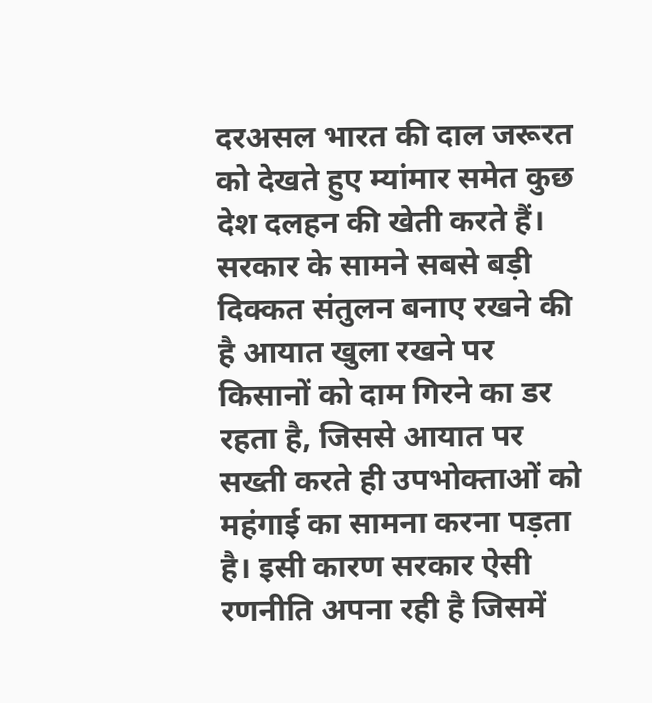दरअसल भारत की दाल जरूरत को देखते हुए म्यांमार समेत कुछ देश दलहन की खेती करते हैं। सरकार के सामने सबसे बड़ी दिक्कत संतुलन बनाए रखने की है आयात खुला रखने पर किसानों को दाम गिरने का डर रहता है, जिससे आयात पर सख्ती करते ही उपभोक्ताओं को महंगाई का सामना करना पड़ता है। इसी कारण सरकार ऐसी रणनीति अपना रही है जिसमें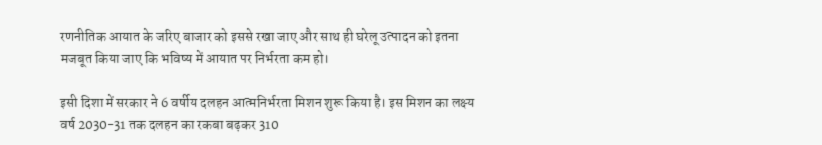रणनीतिक आयात के जरिए बाजार को इससे रखा जाए और साथ ही घरेलू उत्पादन को इतना मजबूत किया जाए कि भविष्य में आयात पर निर्भरता कम हो।

इसी दिशा में सरकार ने 6 वर्षीय दलहन आत्मनिर्भरता मिशन शुरू किया है। इस मिशन का लक्ष्य वर्ष 2030-31 तक दलहन का रकबा बढ़कर 310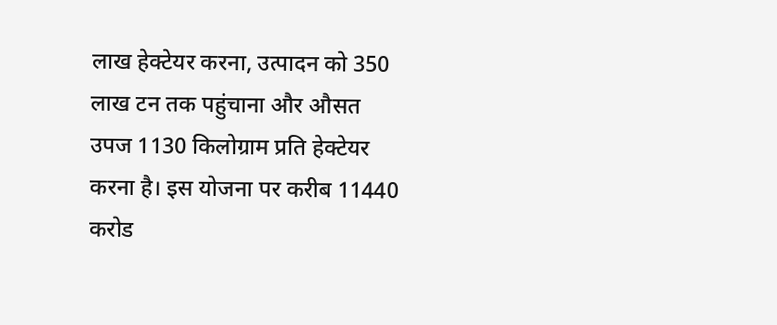लाख हेक्टेयर करना, उत्पादन को 350 लाख टन तक पहुंचाना और औसत उपज 1130 किलोग्राम प्रति हेक्टेयर करना है। इस योजना पर करीब 11440 करोड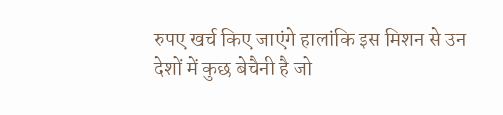रुपए खर्च किए जाएंगे हालांकि इस मिशन से उन देशों में कुछ बेचैनी है जो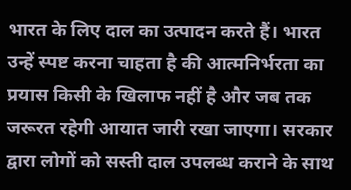भारत के लिए दाल का उत्पादन करते हैं। भारत उन्हें स्पष्ट करना चाहता है की आत्मनिर्भरता का प्रयास किसी के खिलाफ नहीं है और जब तक जरूरत रहेगी आयात जारी रखा जाएगा। सरकार द्वारा लोगों को सस्ती दाल उपलब्ध कराने के साथ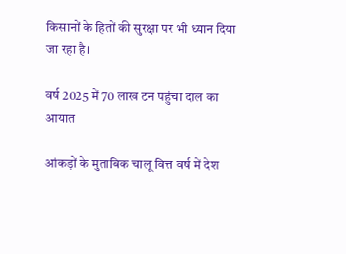किसानों के हितों की सुरक्षा पर भी ध्यान दिया जा रहा है।

वर्ष 2025 में 70 लाख टन पहुंचा दाल का आयात

आंकड़ों के मुताबिक चालू वित्त वर्ष में देश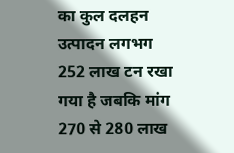का कुल दलहन उत्पादन लगभग 252 लाख टन रखा गया है जबकि मांग 270 से 280 लाख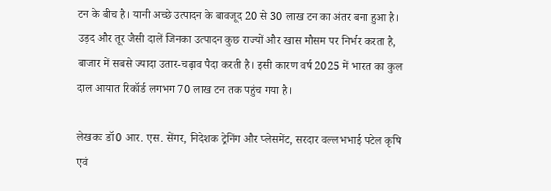टन के बीच है। यानी अच्छे उत्पादन के बावजूद 20 से 30 लाख टन का अंतर बना हुआ है। उड़द और तूर जैसी दालें जिनका उत्पादन कुछ राज्यों और खास मौसम पर निर्भर करता है, बाजार में सबसे ज्यादा उतार-चढ़ाव पैदा करती है। इसी कारण वर्ष 2025 में भारत का कुल दाल आयात रिकॉर्ड लगभग 70 लाख टन तक पहुंच गया है।

लेखकः डॉ0 आर. एस. सेंगर, निदेशक ट्रेनिंग और प्लेसमेंट, सरदार वल्लभभाई पटेल कृषि एवं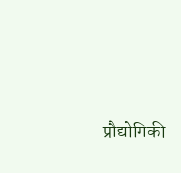प्रौद्योगिकी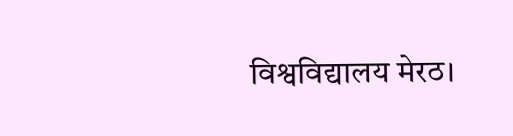विश्वविद्यालय मेरठ।